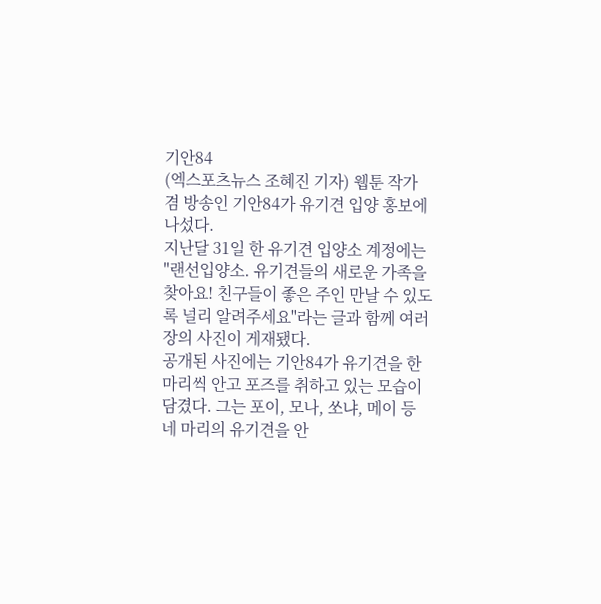기안84
(엑스포츠뉴스 조혜진 기자) 웹툰 작가 겸 방송인 기안84가 유기견 입양 홍보에 나섰다.
지난달 31일 한 유기견 입양소 계정에는 "랜선입양소. 유기견들의 새로운 가족을 찾아요! 친구들이 좋은 주인 만날 수 있도록 널리 알려주세요"라는 글과 함께 여러 장의 사진이 게재됐다.
공개된 사진에는 기안84가 유기견을 한 마리씩 안고 포즈를 취하고 있는 모습이 담겼다. 그는 포이, 모나, 쏘냐, 메이 등 네 마리의 유기견을 안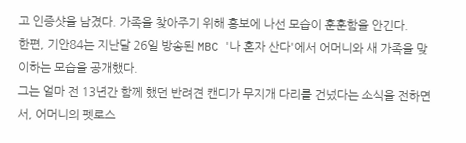고 인증샷을 남겼다. 가족을 찾아주기 위해 홍보에 나선 모습이 훈훈함을 안긴다.
한편, 기안84는 지난달 26일 방송된 MBC '나 혼자 산다'에서 어머니와 새 가족을 맞이하는 모습을 공개했다.
그는 얼마 전 13년간 함께 했던 반려견 캔디가 무지개 다리를 건넜다는 소식을 전하면서, 어머니의 펫로스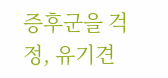증후군을 걱정, 유기견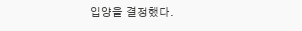입양을 결정했다.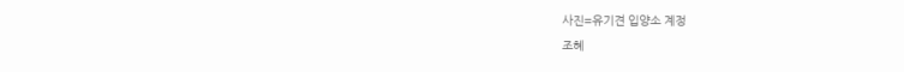사진=유기견 입양소 계정
조혜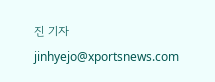진 기자 jinhyejo@xportsnews.com